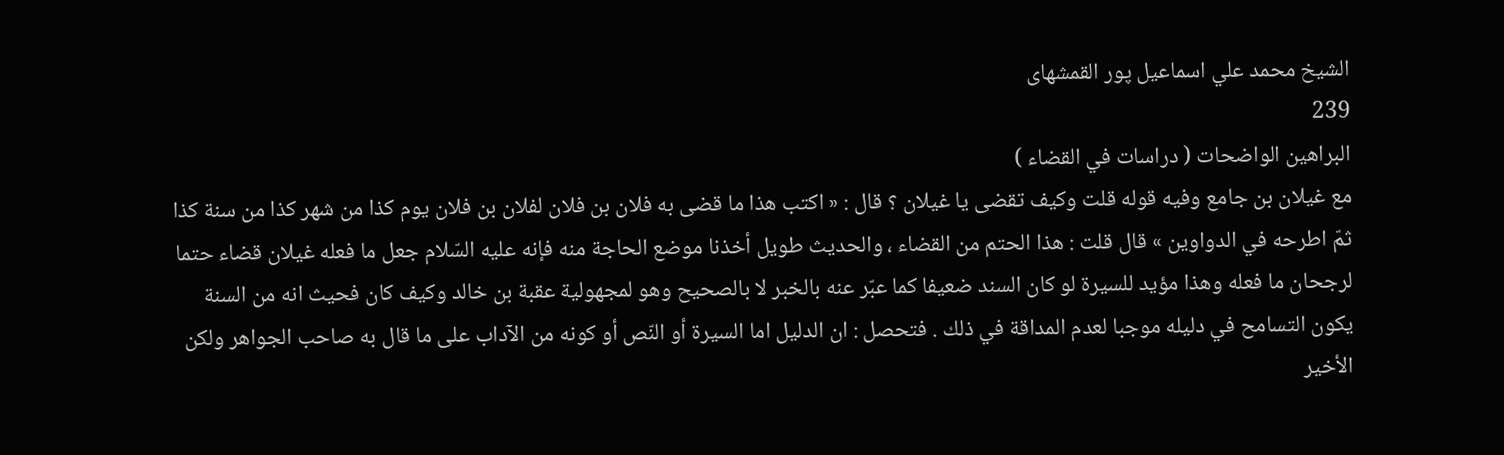الشيخ محمد علي اسماعيل پور القمشهاى
239
البراهين الواضحات ( دراسات في القضاء )
مع غيلان بن جامع وفيه قوله قلت وكيف تقضى يا غيلان ؟ قال : « اكتب هذا ما قضى به فلان بن فلان لفلان بن فلان يوم كذا من شهر كذا من سنة كذا ثمّ اطرحه في الدواوين » قال قلت : هذا الحتم من القضاء ، والحديث طويل أخذنا موضع الحاجة منه فإنه عليه السّلام جعل ما فعله غيلان قضاء حتما لرجحان ما فعله وهذا مؤيد للسيرة لو كان السند ضعيفا كما عبّر عنه بالخبر لا بالصحيح وهو لمجهولية عقبة بن خالد وكيف كان فحيث انه من السنة يكون التسامح في دليله موجبا لعدم المداقة في ذلك . فتحصل : ان الدليل اما السيرة أو النّص أو كونه من الآداب على ما قال به صاحب الجواهر ولكن الأخير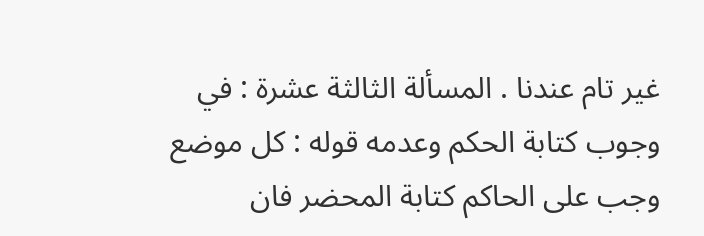غير تام عندنا . المسألة الثالثة عشرة : في وجوب كتابة الحكم وعدمه قوله : كل موضع وجب على الحاكم كتابة المحضر فان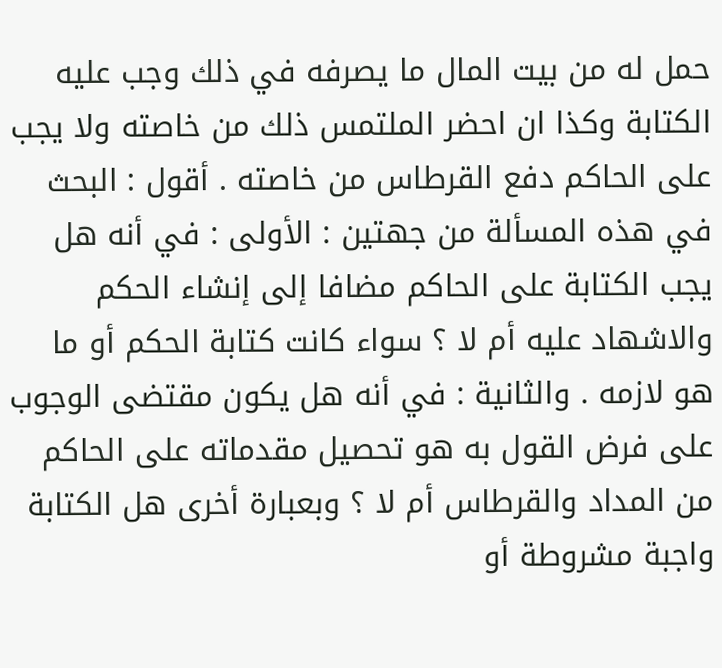حمل له من بيت المال ما يصرفه في ذلك وجب عليه الكتابة وكذا ان احضر الملتمس ذلك من خاصته ولا يجب على الحاكم دفع القرطاس من خاصته . أقول : البحث في هذه المسألة من جهتين : الأولى : في أنه هل يجب الكتابة على الحاكم مضافا إلى إنشاء الحكم والاشهاد عليه أم لا ؟ سواء كانت كتابة الحكم أو ما هو لازمه . والثانية : في أنه هل يكون مقتضى الوجوب على فرض القول به هو تحصيل مقدماته على الحاكم من المداد والقرطاس أم لا ؟ وبعبارة أخرى هل الكتابة واجبة مشروطة أو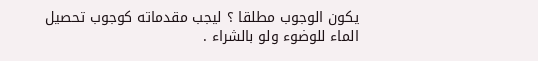يكون الوجوب مطلقا ؟ ليجب مقدماته كوجوب تحصيل الماء للوضوء ولو بالشراء .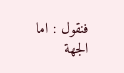فنقول : اما الجهة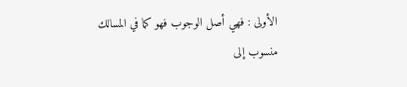الأولى : فهي أصل الوجوب فهو كما في المسالك منسوب إلى